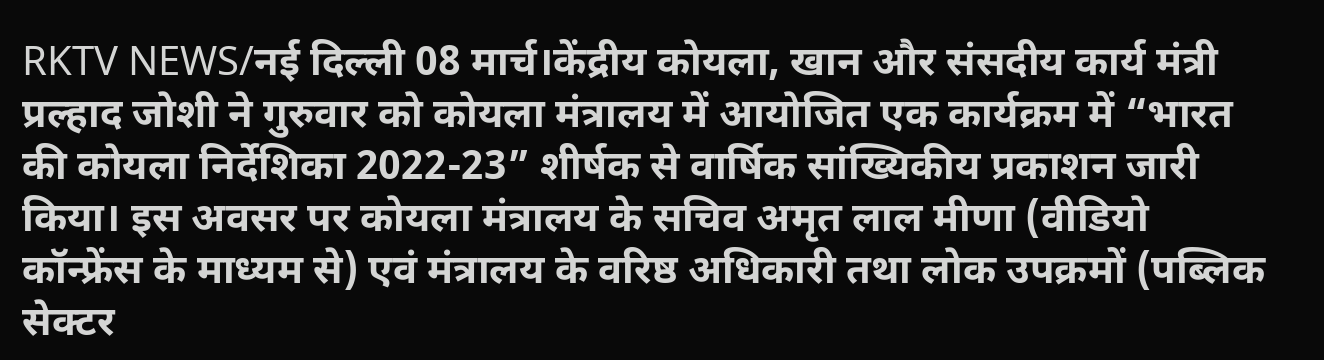RKTV NEWS/नई दिल्ली 08 मार्च।केंद्रीय कोयला, खान और संसदीय कार्य मंत्री प्रल्हाद जोशी ने गुरुवार को कोयला मंत्रालय में आयोजित एक कार्यक्रम में “भारत की कोयला निर्देशिका 2022-23” शीर्षक से वार्षिक सांख्यिकीय प्रकाशन जारी किया। इस अवसर पर कोयला मंत्रालय के सचिव अमृत लाल मीणा (वीडियो कॉन्फ्रेंस के माध्यम से) एवं मंत्रालय के वरिष्ठ अधिकारी तथा लोक उपक्रमों (पब्लिक सेक्टर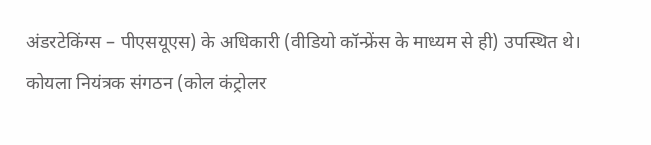अंडरटेकिंग्स – पीएसयूएस) के अधिकारी (वीडियो कॉन्फ्रेंस के माध्यम से ही) उपस्थित थे।
कोयला नियंत्रक संगठन (कोल कंट्रोलर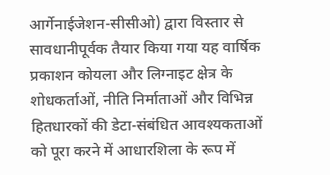आर्गेनाईजेशन-सीसीओ) द्वारा विस्तार से सावधानीपूर्वक तैयार किया गया यह वार्षिक प्रकाशन कोयला और लिग्नाइट क्षेत्र के शोधकर्ताओं, नीति निर्माताओं और विभिन्न हितधारकों की डेटा-संबंधित आवश्यकताओं को पूरा करने में आधारशिला के रूप में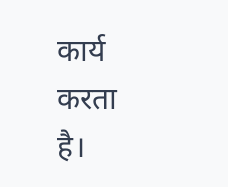कार्य करता है।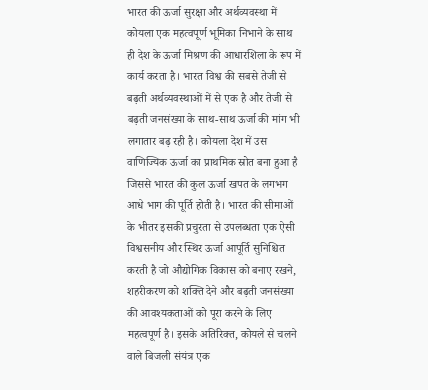भारत की ऊर्जा सुरक्षा और अर्थव्यवस्था में कोयला एक महत्वपूर्ण भूमिका निभाने के साथ ही देश के ऊर्जा मिश्रण की आधारशिला के रूप में कार्य करता है। भारत विश्व की सबसे तेजी से बढ़ती अर्थव्यवस्थाओं में से एक है और तेजी से बढ़ती जनसंख्या के साथ-साथ ऊर्जा की मांग भी लगातार बढ़ रही है। कोयला देश में उस वाणिज्यिक ऊर्जा का प्राथमिक स्रोत बना हुआ है जिससे भारत की कुल ऊर्जा खपत के लगभग आधे भाग की पूर्ति होती है। भारत की सीमाओं के भीतर इसकी प्रचुरता से उपलब्धता एक ऐसी विश्वसनीय और स्थिर ऊर्जा आपूर्ति सुनिश्चित करती है जो औद्योगिक विकास को बनाए रखने, शहरीकरण को शक्ति देने और बढ़ती जनसंख्या की आवश्यकताओं को पूरा करने के लिए महत्वपूर्ण है। इसके अतिरिक्त, कोयले से चलने वाले बिजली संयंत्र एक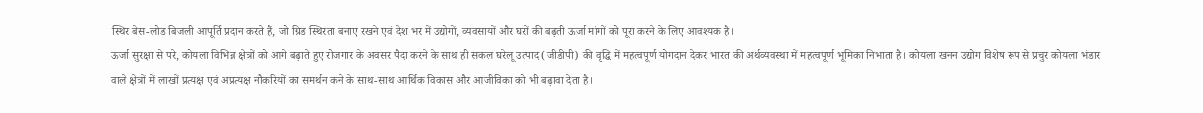स्थिर बेस-लोड बिजली आपूर्ति प्रदान करते हैं, जो ग्रिड स्थिरता बनाए रखने एवं देश भर में उद्योगों, व्यवसायों और घरों की बढ़ती ऊर्जा मांगों को पूरा करने के लिए आवश्यक है।
ऊर्जा सुरक्षा से परे, कोयला विभिन्न क्षेत्रों को आगे बढ़ाते हुए रोजगार के अवसर पैदा करने के साथ ही सकल घरेलू उत्पाद (जीडीपी) की वृद्धि में महत्वपूर्ण योगदान देकर भारत की अर्थव्यवस्था में महत्वपूर्ण भूमिका निभाता है। कोयला खनन उद्योग विशेष रूप से प्रचुर कोयला भंडार वाले क्षेत्रों में लाखों प्रत्यक्ष एवं अप्रत्यक्ष नौकरियों का समर्थन कने के साथ-साथ आर्थिक विकास और आजीविका को भी बढ़ावा देता है।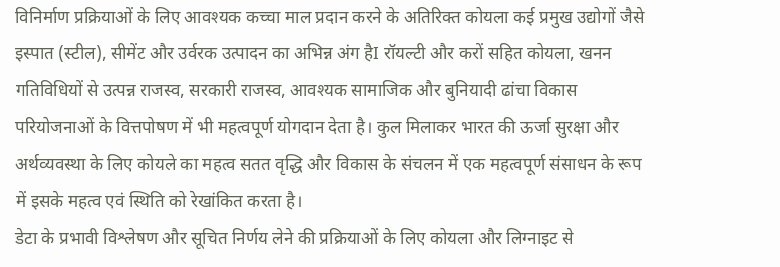विनिर्माण प्रक्रियाओं के लिए आवश्यक कच्चा माल प्रदान करने के अतिरिक्त कोयला कई प्रमुख उद्योगों जैसे इस्पात (स्टील), सीमेंट और उर्वरक उत्पादन का अभिन्न अंग हैI रॉयल्टी और करों सहित कोयला, खनन गतिविधियों से उत्पन्न राजस्व, सरकारी राजस्व, आवश्यक सामाजिक और बुनियादी ढांचा विकास परियोजनाओं के वित्तपोषण में भी महत्वपूर्ण योगदान देता है। कुल मिलाकर भारत की ऊर्जा सुरक्षा और अर्थव्यवस्था के लिए कोयले का महत्व सतत वृद्धि और विकास के संचलन में एक महत्वपूर्ण संसाधन के रूप में इसके महत्व एवं स्थिति को रेखांकित करता है।
डेटा के प्रभावी विश्लेषण और सूचित निर्णय लेने की प्रक्रियाओं के लिए कोयला और लिग्नाइट से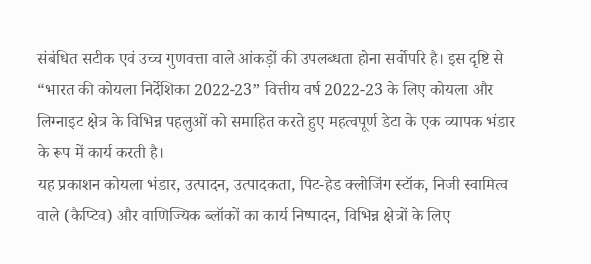संबंधित सटीक एवं उच्च गुणवत्ता वाले आंकड़ों की उपलब्धता होना सर्वोपरि है। इस दृष्टि से “भारत की कोयला निर्देशिका 2022-23” वित्तीय वर्ष 2022-23 के लिए कोयला और लिग्नाइट क्षेत्र के विभिन्न पहलुओं को समाहित करते हुए महत्वपूर्ण डेटा के एक व्यापक भंडार के रूप में कार्य करती है।
यह प्रकाशन कोयला भंडार, उत्पादन, उत्पादकता, पिट-हेड क्लोजिंग स्टॉक, निजी स्वामित्व वाले (कैप्टिव) और वाणिज्यिक ब्लॉकों का कार्य निष्पादन, विभिन्न क्षेत्रों के लिए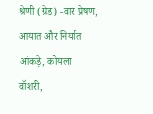श्रेणी (ग्रेड) -वार प्रेषण, आयात और निर्यात आंकड़े, कोयला वॉशरी,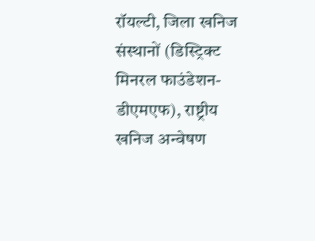रॉयल्टी, जिला खनिज संस्थानों (डिस्ट्रिक्ट मिनरल फाउंडेशन- डीएमएफ), राष्ट्रीय खनिज अन्वेषण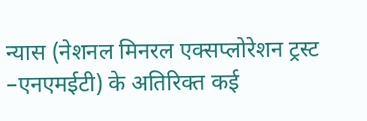न्यास (नेशनल मिनरल एक्सप्लोरेशन ट्रस्ट –एनएमईटी) के अतिरिक्त कई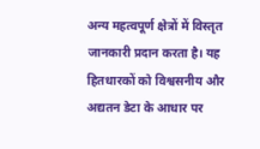अन्य महत्वपूर्ण क्षेत्रों में विस्तृत जानकारी प्रदान करता है। यह हितधारकों को विश्वसनीय और अद्यतन डेटा के आधार पर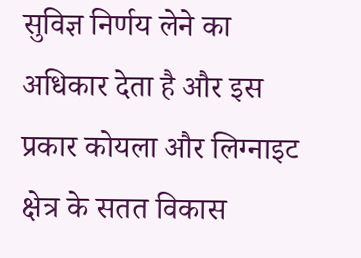सुविज्ञ निर्णय लेने का अधिकार देता है और इस प्रकार कोयला और लिग्नाइट क्षेत्र के सतत विकास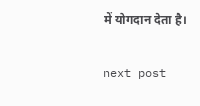में योगदान देता है।

next post